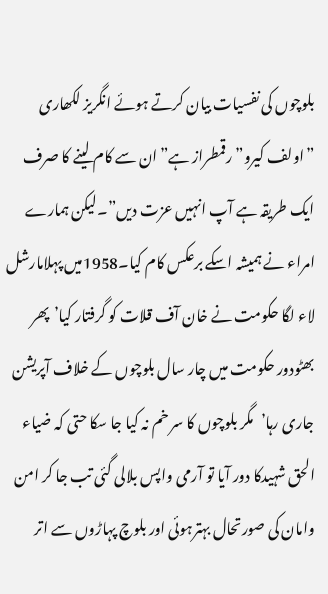بلوچوں کی نفسیات بیان کرتے ہوئے انگریز لکھاری ”اولف کیرو”رقمطراز ہے”ان سے کام لینے کا صرف ایک طریقہ ہے آپ انہیں عزت دیں”۔لیکن ہمارے امراء نے ہمیشہ اسکے برعکس کام کیا۔1958میں پہلامارشل لاء لگا حکومت نے خان آف قلات کو گرفتار کیا’پھر بھٹودور حکومت میں چار سال بلوچوں کے خلاف آپریشن جاری رہا’مگر بلوچوں کا سر خم نہ کیا جا سکا حتی کہ ضیاء الحق شہیدکا دور آیا تو آرمی واپس بلالی گئی تب جا کر امن وامان کی صورتحال بہترہوئی اور بلوچ پہاڑوں سے اتر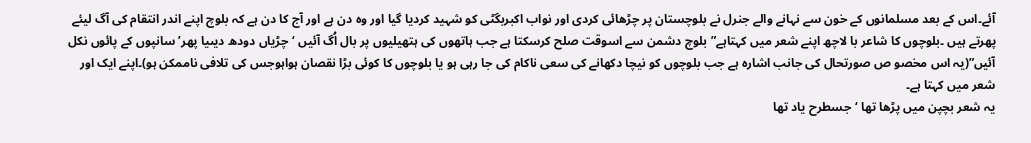آئے۔اس کے بعد مسلمانوں کے خون سے نہانے والے جنرل نے بلوچستان پر چڑھائی کردی اور نواب اکبربگٹی کو شہید کردیا گیا اور وہ دن ہے اور آج کا دن ہے کہ بلوچ اپنے اندر انتقام کی آگ لیئے پھرتے ہیں ۔بلوچوں کا شاعر با لاچھ اپنے شعر میں کہتاہے”بلوچ دشمن سے اسوقت صلح کرسکتا ہے جب ہاتھوں کی ہتھیلیوں پر بال اُگ آئیں ‘چڑیاں دودھ دیںیا پھر’سانپوں کے پائوں نکل آئیں”(یہ اس مخصو ص صورتحال کی جانب اشارہ ہے جب بلوچوں کو نیچا دکھانے کی سعی ناکام کی جا رہی ہو یا بلوچوں کا کوئی بڑا نقصان ہواہوجس کی تلافی ناممکن ہو)۔اپنے ایک اور شعر میں کہتا ہے۔
یہ شعر بچپن میں پڑھا تھا ‘جسطرح یاد تھا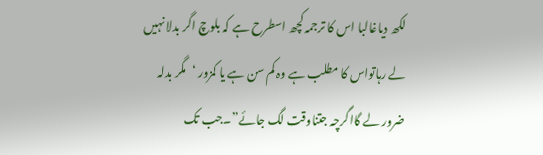لکھ دیاغالبا اس کا ترجمہ کچھ اسطرح ہے کہ بلوچ اگر بدلا نہیں لے رہاتواس کا مطلب ہے وہ کم سن ہے یا کمزور ‘مگر بدلہ ضرور لے گااگرچہ جتناوقت لگ جائے”۔جب تک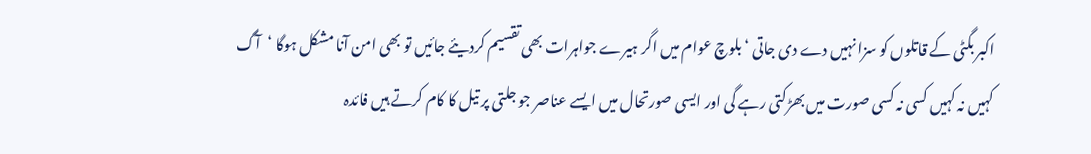اکبر بگٹی کے قاتلوں کو سزا نہیں دے دی جاتی ‘بلوچ عوام میں اگر ہیرے جواہرات بھی تقسیم کردیئے جائیں تو بھی امن آنا مشکل ہوگا ‘آگ کہیں نہ کہیں کسی نہ کسی صورت میں بھڑکتی رہے گی اور ایسی صورتحال میں ایسے عناصر جو جلتی پر تیل کا کام کرتے ہیں فائدہ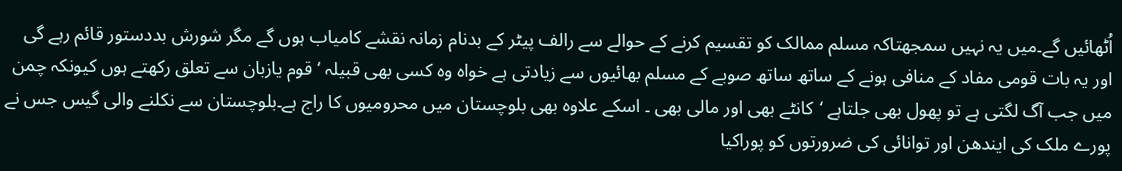اُٹھائیں گے۔میں یہ نہیں سمجھتاکہ مسلم ممالک کو تقسیم کرنے کے حوالے سے رالف پیٹر کے بدنام زمانہ نقشے کامیاب ہوں گے مگر شورش بددستور قائم رہے گی اور یہ بات قومی مفاد کے منافی ہونے کے ساتھ ساتھ صوبے کے مسلم بھائیوں سے زیادتی ہے خواہ وہ کسی بھی قبیلہ ‘قوم یازبان سے تعلق رکھتے ہوں کیونکہ چمن میں جب آگ لگتی ہے تو پھول بھی جلتاہے ‘کانٹے بھی اور مالی بھی ۔ اسکے علاوہ بھی بلوچستان میں محرومیوں کا راج ہے۔بلوچستان سے نکلنے والی گیس جس نے پورے ملک کی ایندھن اور توانائی کی ضرورتوں کو پوراکیا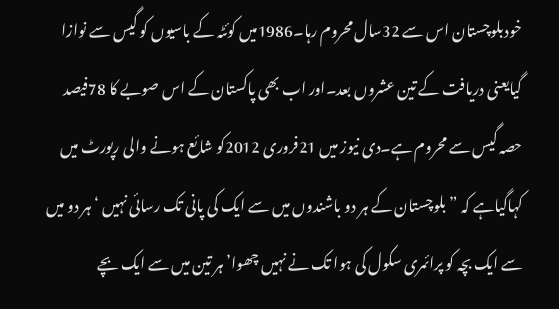خودبلوچستان اس سے 32سال محروم رہا۔1986میں کوئٹہ کے باسیوں کو گیس سے نوازا گیایعنی دریافت کے تین عشروں بعد۔اور اب بھی پاکستان کے اس صوبے کا 78فیصد حصہ گیس سے محروم ہے۔دی نیوز میں 21فروری 2012کو شائع ہونے والی رپورٹ میں کہاگیاہے کہ ”بلوچستان کے ہر دو باشندوں میں سے ایک کی پانی تک رسائی نہیں ‘ہر دو میں سے ایک بچہ کو پرائمری سکول کی ہوا تک نے نہیں چھوا’ہر تین میں سے ایک بچے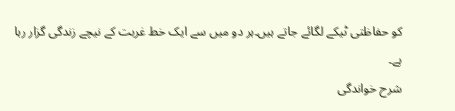کو حفاظتی ٹیکے لگائے جاتے ہیں۔ہر دو میں سے ایک خط غربت کے نیچے زندگی گزار رہا ہے۔
شرح خواندگی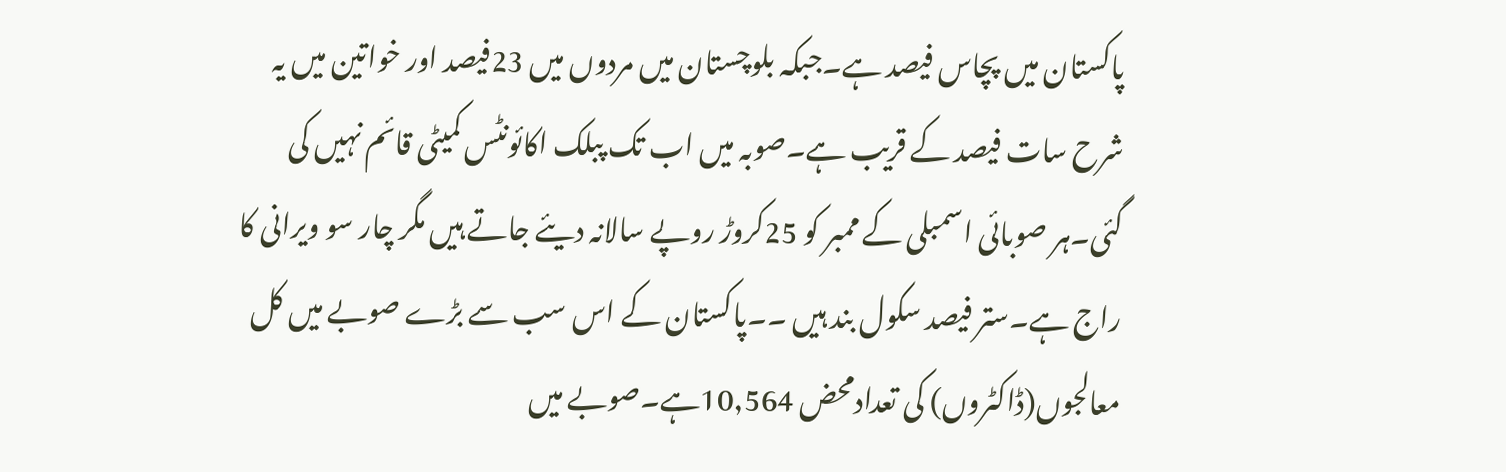پاکستان میں پچاس فیصد ہے۔جبکہ بلوچستان میں مردوں میں 23فیصد اور خواتین میں یہ شرح سات فیصد کے قریب ہے۔صوبہ میں اب تک پبلک اکائونٹس کمیٹی قائم نہیں کی گئی۔ہر صوبائی اسمبلی کے ممبر کو 25کروڑ روپے سالانہ دیئے جاتے ہیں مگر چار سو ویرانی کا راج ہے۔ستر فیصد سکول بند ہیں ۔۔پاکستان کے اس سب سے بڑے صوبے میں کل معالجوں(ڈاکٹروں) کی تعدادمحض 10,564ہے۔صوبے میں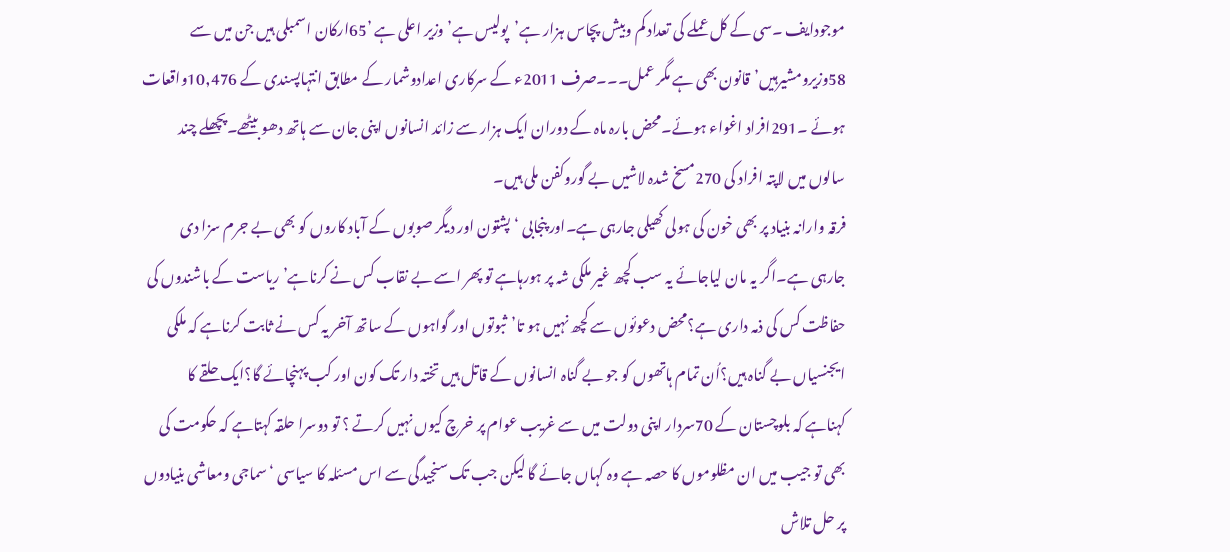موجودایف ۔سی کے کل عملے کی تعداد کم وبیش پچاس ہزار ہے’پولیس ہے’وزیر اعلی ہے ’65ارکان اسمبلی ہیں جن میں سے 58وزیرومشیرہیں’قانون بھی ہے مگر عمل۔۔۔صرف 2011ء کے سرکاری اعدادوشمار کے مطابق انتہاپسندی کے 10,476واقعات ہوئے ۔291افراد اغواء ہوئے۔محض بارہ ماہ کے دوران ایک ہزار سے زائد انسانوں اپنی جان سے ہاتھ دھو بیٹھے۔پچھلے چند سالوں میں لاپتہ افراد کی 270مسخ شدہ لاشیں بے گوروکفن ملی ہیں۔
فرقہ وارانہ بنیاد پر بھی خون کی ہولی کھیلی جارہی ہے۔اور پنجابی ‘پشتون اور دیگر صوبوں کے آباد کاروں کو بھی بے جرم سزا دی جارہی ہے۔اگر یہ مان لیاجائے یہ سب کچھ غیر ملکی شہ پر ہورہاہے تو پھر اسے بے نقاب کس نے کرناہے’ریاست کے باشندوں کی حفاظت کس کی ذمہ داری ہے؟محض دعوئوں سے کچھ نہیں ہو تا’ثبوتوں اور گواہوں کے ساتھ آخر یہ کس نے ثابت کرناہے کہ ملکی ایجنسیاں بے گناہ ہیں؟اُن تمام ہاتھوں کو جو بے گناہ انسانوں کے قاتل ہیں تختہ دار تک کون اور کب پہنچائے گا؟ایک حلقے کا کہناہے کہ بلوچستان کے 70سردار اپنی دولت میں سے غریب عوام پر خرچ کیوں نہیں کرتے ؟ تو دوسرا حلقہ کہتاہے کہ حکومت کی بھی تو جیب میں ان مظلوموں کا حصہ ہے وہ کہاں جائے گا لیکن جب تک سنجیدگی سے اس مسئلہ کا سیاسی ‘سماجی ومعاشی بنیادوں پر حل تلاش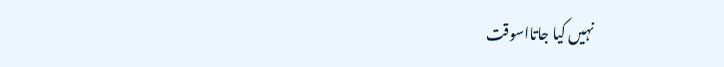نہیں کیا جاتااسوقت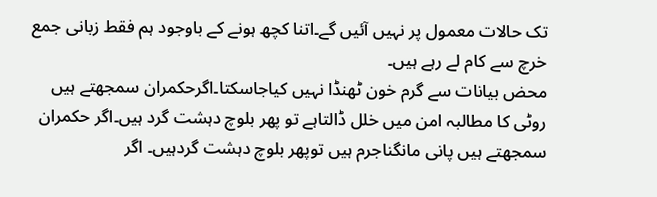تک حالات معمول پر نہیں آئیں گے۔اتنا کچھ ہونے کے باوجود ہم فقط زبانی جمع خرچ سے کام لے رہے ہیں۔
محض بیانات سے گرم خون ٹھنڈا نہیں کیاجاسکتا۔اگرحکمران سمجھتے ہیں روٹی کا مطالبہ امن میں خلل ڈالتاہے تو پھر بلوچ دہشت گرد ہیں۔اگر حکمران سمجھتے ہیں پانی مانگناجرم ہیں توپھر بلوچ دہشت گردہیں۔ اگر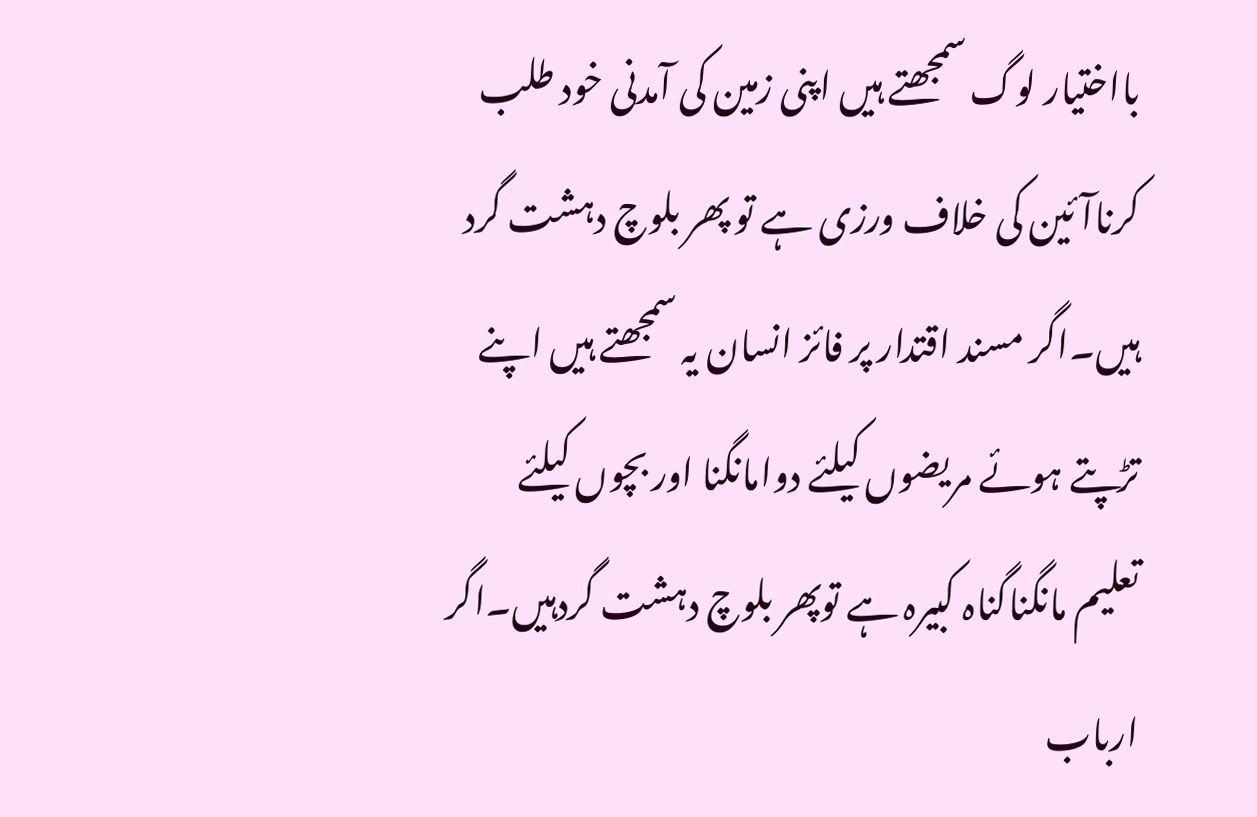بااختیار لوگ سمجھتے ہیں اپنی زمین کی آمدنی خود طلب کرناآئین کی خلاف ورزی ہے تو پھر بلوچ دہشت گرد ہیں۔اگر مسند اقتدار پر فائز انسان یہ سمجھتے ہیں اپنے تڑپتے ہوئے مریضوں کیلئے دوامانگنا اور بچوں کیلئے تعلیم مانگناگناہ کبیرہ ہے توپھر بلوچ دہشت گردہیں۔اگر ارباب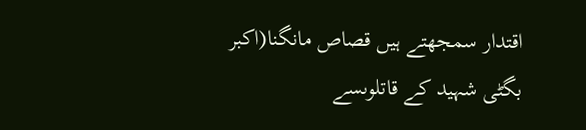اقتدار سمجھتے ہیں قصاص مانگنا(اکبر بگٹی شہید کے قاتلوںسے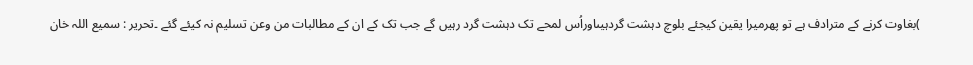)بغاوت کرنے کے مترادف ہے تو پھرمیرا یقین کیجئے بلوچ دہشت گردہیںاوراُس لمحے تک دہشت گرد رہیں گے جب تک کے ان کے مطالبات من وعن تسلیم نہ کیئے گئے ۔تحریر : سمیع اللہ خان